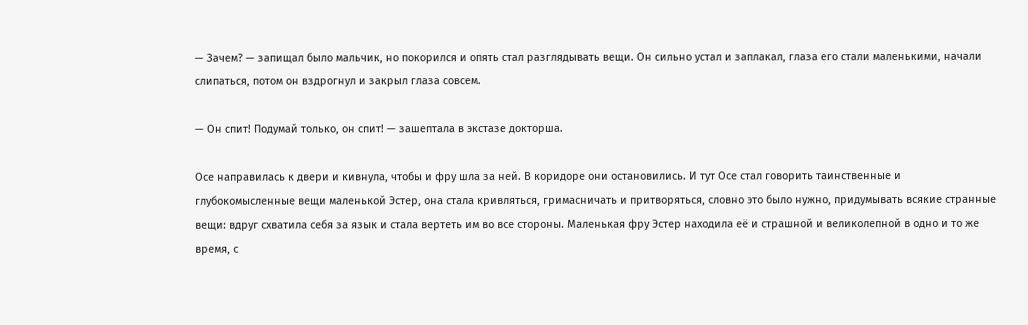— Зачем? — запищал было мальчик, но покорился и опять стал разглядывать вещи. Он сильно устал и заплакал, глаза его стали маленькими, начали слипаться, потом он вздрогнул и закрыл глаза совсем.

— Он спит! Подумай только, он спит! — зашептала в экстазе докторша.

Осе направилась к двери и кивнула, чтобы и фру шла за ней. В коридоре они остановились. И тут Осе стал говорить таинственные и глубокомысленные вещи маленькой Эстер, она стала кривляться, гримасничать и притворяться, словно это было нужно, придумывать всякие странные вещи: вдруг схватила себя за язык и стала вертеть им во все стороны. Маленькая фру Эстер находила её и страшной и великолепной в одно и то же время, с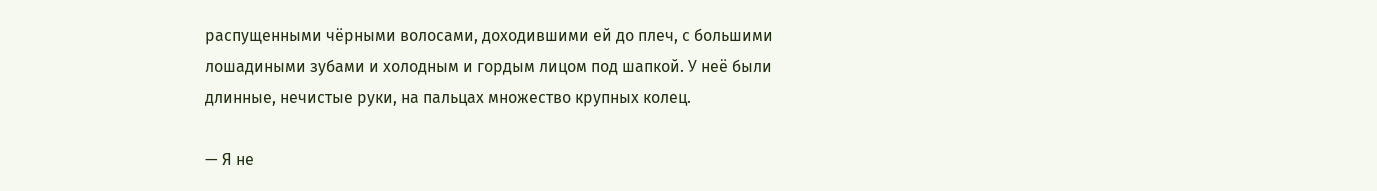распущенными чёрными волосами, доходившими ей до плеч, с большими лошадиными зубами и холодным и гордым лицом под шапкой. У неё были длинные, нечистые руки, на пальцах множество крупных колец.

— Я не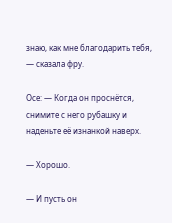знаю, как мне благодарить тебя, — сказала фру.

Осе: — Когда он проснётся, снимите с него рубашку и наденьте её изнанкой наверх.

— Хорошо.

— И пусть он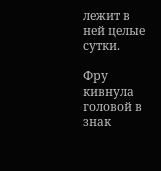лежит в ней целые сутки.

Фру кивнула головой в знак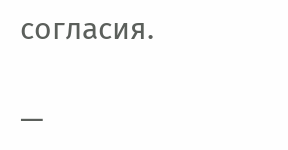согласия.

—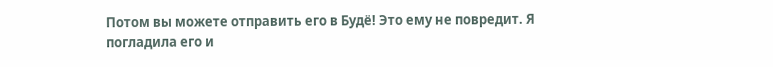Потом вы можете отправить его в Будё! Это ему не повредит. Я погладила его и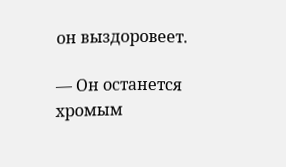он выздоровеет.

— Он останется хромым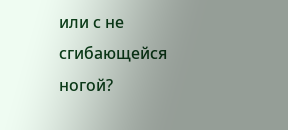или с не сгибающейся ногой?